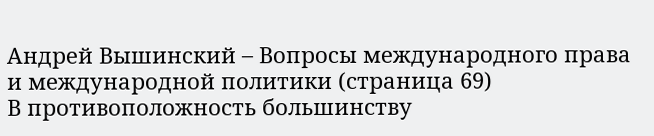Андрей Вышинский – Вопросы международного права и международной политики (страница 69)
В противоположность большинству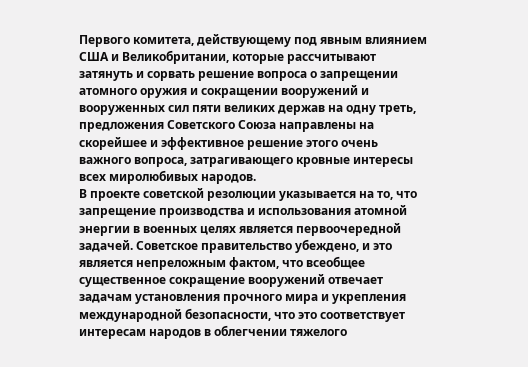Первого комитета, действующему под явным влиянием США и Великобритании, которые рассчитывают затянуть и сорвать решение вопроса о запрещении атомного оружия и сокращении вооружений и вооруженных сил пяти великих держав на одну треть, предложения Советского Союза направлены на скорейшее и эффективное решение этого очень важного вопроса, затрагивающего кровные интересы всех миролюбивых народов.
В проекте советской резолюции указывается на то, что запрещение производства и использования атомной энергии в военных целях является первоочередной задачей. Советское правительство убеждено, и это является непреложным фактом, что всеобщее существенное сокращение вооружений отвечает задачам установления прочного мира и укрепления международной безопасности, что это соответствует интересам народов в облегчении тяжелого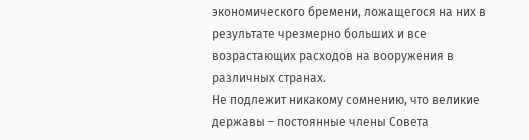экономического бремени, ложащегося на них в результате чрезмерно больших и все возрастающих расходов на вооружения в различных странах.
Не подлежит никакому сомнению, что великие державы – постоянные члены Совета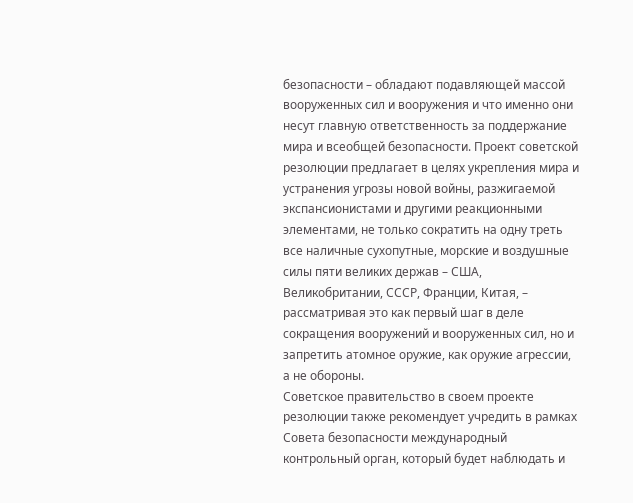безопасности – обладают подавляющей массой вооруженных сил и вооружения и что именно они несут главную ответственность за поддержание мира и всеобщей безопасности. Проект советской резолюции предлагает в целях укрепления мира и устранения угрозы новой войны, разжигаемой экспансионистами и другими реакционными элементами, не только сократить на одну треть все наличные сухопутные, морские и воздушные силы пяти великих держав – США, Великобритании, СССР, Франции, Китая, – рассматривая это как первый шаг в деле сокращения вооружений и вооруженных сил, но и запретить атомное оружие, как оружие агрессии, а не обороны.
Советское правительство в своем проекте резолюции также рекомендует учредить в рамках Совета безопасности международный контрольный орган, который будет наблюдать и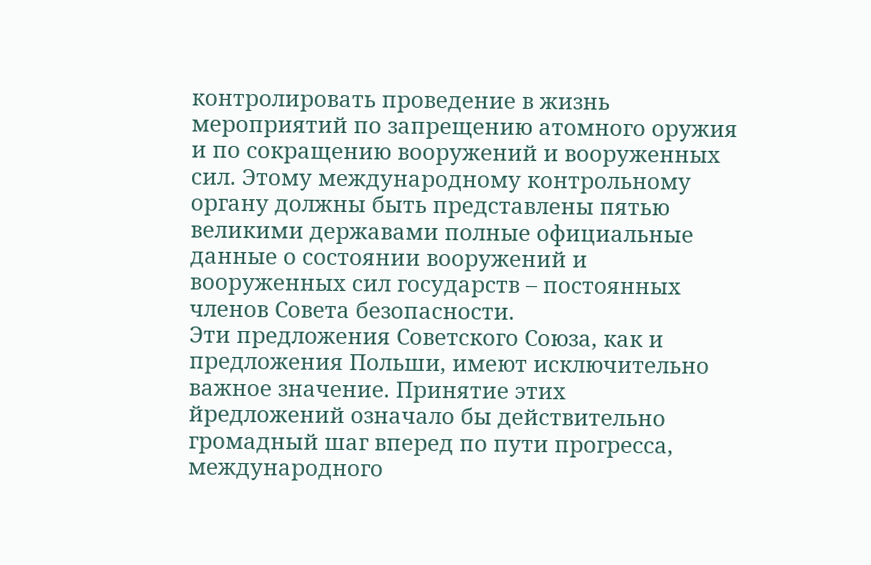контролировать проведение в жизнь мероприятий по запрещению атомного оружия и по сокращению вооружений и вооруженных сил. Этому международному контрольному органу должны быть представлены пятью великими державами полные официальные данные о состоянии вооружений и вооруженных сил государств – постоянных членов Совета безопасности.
Эти предложения Советского Союза, как и предложения Польши, имеют исключительно важное значение. Принятие этих
йредложений означало бы действительно громадный шаг вперед по пути прогресса, международного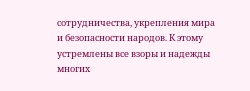сотрудничества, укрепления мира и безопасности народов. К этому устремлены все взоры и надежды многих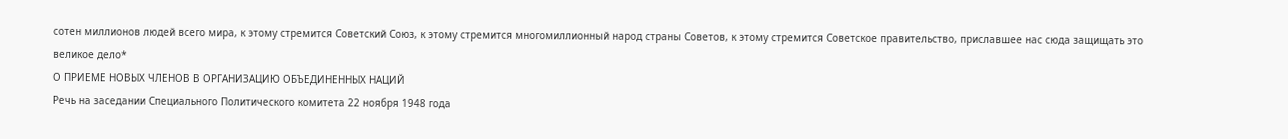сотен миллионов людей всего мира, к этому стремится Советский Союз, к этому стремится многомиллионный народ страны Советов, к этому стремится Советское правительство, приславшее нас сюда защищать это великое дело*
О ПРИЕМЕ НОВЫХ ЧЛЕНОВ В ОРГАНИЗАЦИЮ ОБЪЕДИНЕННЫХ НАЦИЙ
Речь на заседании Специального Политического комитета 22 ноября 1948 года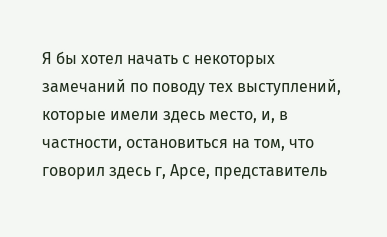Я бы хотел начать с некоторых замечаний по поводу тех выступлений, которые имели здесь место, и, в частности, остановиться на том, что говорил здесь г, Арсе, представитель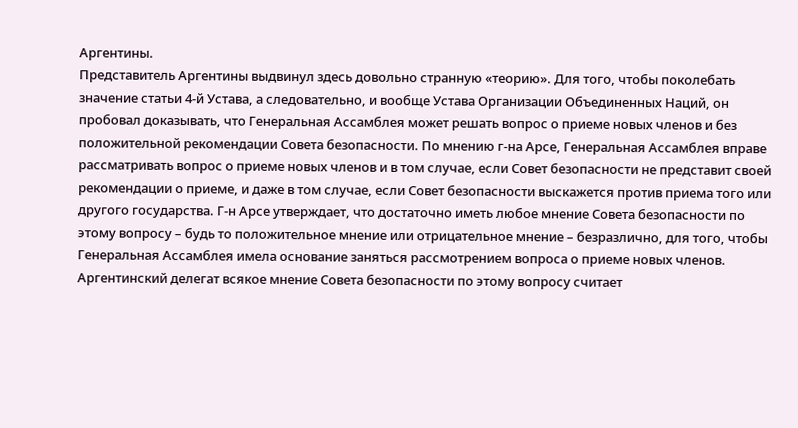Аргентины.
Представитель Аргентины выдвинул здесь довольно странную «теорию». Для того, чтобы поколебать значение статьи 4-й Устава, а следовательно, и вообще Устава Организации Объединенных Наций, он пробовал доказывать, что Генеральная Ассамблея может решать вопрос о приеме новых членов и без положительной рекомендации Совета безопасности. По мнению г-на Арсе, Генеральная Ассамблея вправе рассматривать вопрос о приеме новых членов и в том случае, если Совет безопасности не представит своей рекомендации о приеме, и даже в том случае, если Совет безопасности выскажется против приема того или другого государства. Г-н Арсе утверждает, что достаточно иметь любое мнение Совета безопасности по этому вопросу – будь то положительное мнение или отрицательное мнение – безразлично, для того, чтобы Генеральная Ассамблея имела основание заняться рассмотрением вопроса о приеме новых членов.
Аргентинский делегат всякое мнение Совета безопасности по этому вопросу считает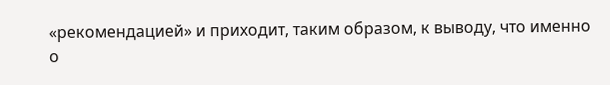«рекомендацией» и приходит, таким образом, к выводу, что именно о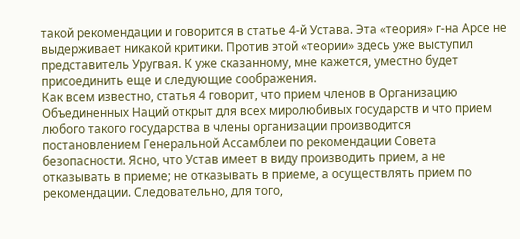такой рекомендации и говорится в статье 4-й Устава. Эта «теория» г-на Арсе не выдерживает никакой критики. Против этой «теории» здесь уже выступил представитель Уругвая. К уже сказанному, мне кажется, уместно будет присоединить еще и следующие соображения.
Как всем известно, статья 4 говорит, что прием членов в Организацию Объединенных Наций открыт для всех миролюбивых государств и что прием любого такого государства в члены организации производится постановлением Генеральной Ассамблеи по рекомендации Совета безопасности. Ясно, что Устав имеет в виду производить прием, а не отказывать в приеме; не отказывать в приеме, а осуществлять прием по рекомендации. Следовательно, для того,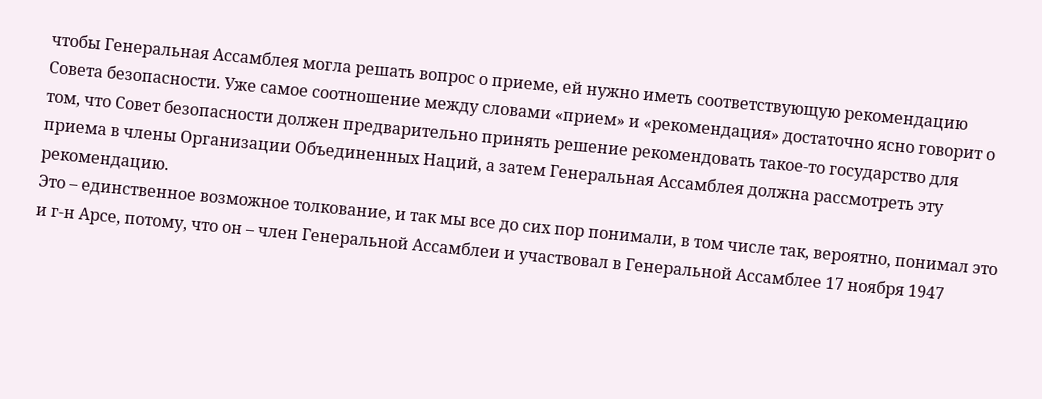чтобы Генеральная Ассамблея могла решать вопрос о приеме, ей нужно иметь соответствующую рекомендацию Совета безопасности. Уже самое соотношение между словами «прием» и «рекомендация» достаточно ясно говорит о том, что Совет безопасности должен предварительно принять решение рекомендовать такое-то государство для приема в члены Организации Объединенных Наций, а затем Генеральная Ассамблея должна рассмотреть эту рекомендацию.
Это – единственное возможное толкование, и так мы все до сих пор понимали, в том числе так, вероятно, понимал это и г-н Арсе, потому, что он – член Генеральной Ассамблеи и участвовал в Генеральной Ассамблее 17 ноября 1947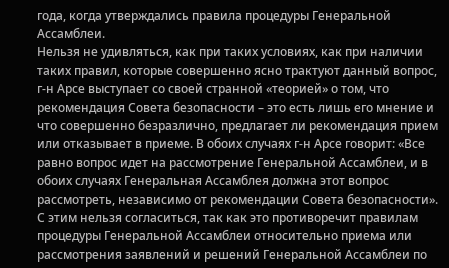года, когда утверждались правила процедуры Генеральной Ассамблеи.
Нельзя не удивляться, как при таких условиях, как при наличии таких правил, которые совершенно ясно трактуют данный вопрос, г-н Арсе выступает со своей странной «теорией» о том, что рекомендация Совета безопасности – это есть лишь его мнение и что совершенно безразлично, предлагает ли рекомендация прием или отказывает в приеме. В обоих случаях г-н Арсе говорит: «Все равно вопрос идет на рассмотрение Генеральной Ассамблеи, и в обоих случаях Генеральная Ассамблея должна этот вопрос рассмотреть, независимо от рекомендации Совета безопасности».
С этим нельзя согласиться, так как это противоречит правилам процедуры Генеральной Ассамблеи относительно приема или рассмотрения заявлений и решений Генеральной Ассамблеи по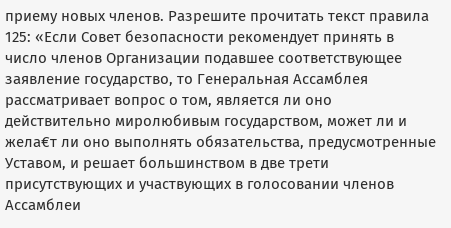приему новых членов. Разрешите прочитать текст правила 125: «Если Совет безопасности рекомендует принять в число членов Организации подавшее соответствующее заявление государство, то Генеральная Ассамблея рассматривает вопрос о том, является ли оно действительно миролюбивым государством, может ли и жела€т ли оно выполнять обязательства, предусмотренные Уставом, и решает большинством в две трети присутствующих и участвующих в голосовании членов Ассамблеи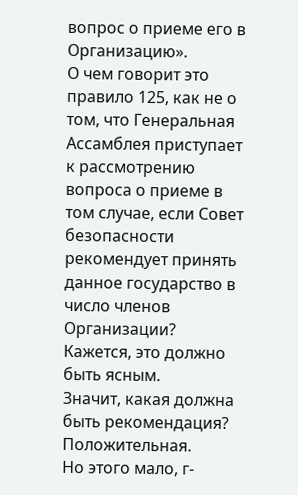вопрос о приеме его в Организацию».
О чем говорит это правило 125, как не о том, что Генеральная Ассамблея приступает к рассмотрению вопроса о приеме в том случае, если Совет безопасности рекомендует принять данное государство в число членов Организации? Кажется, это должно быть ясным.
Значит, какая должна быть рекомендация? Положительная.
Но этого мало, г-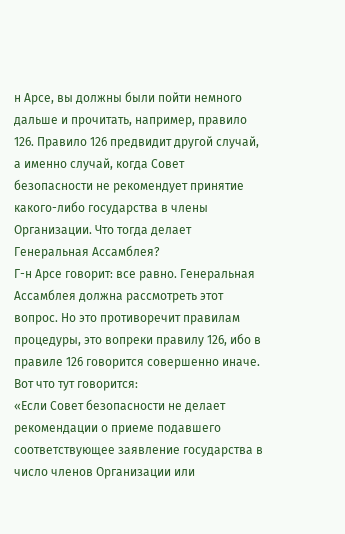н Арсе, вы должны были пойти немного дальше и прочитать, например, правило 126. Правило 126 предвидит другой случай, а именно случай, когда Совет безопасности не рекомендует принятие какого-либо государства в члены Организации. Что тогда делает Генеральная Ассамблея?
Г-н Арсе говорит: все равно. Генеральная Ассамблея должна рассмотреть этот вопрос. Но это противоречит правилам процедуры, это вопреки правилу 126, ибо в правиле 126 говорится совершенно иначе. Вот что тут говорится:
«Если Совет безопасности не делает рекомендации о приеме подавшего соответствующее заявление государства в число членов Организации или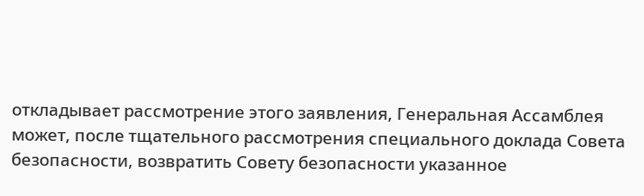откладывает рассмотрение этого заявления, Генеральная Ассамблея может, после тщательного рассмотрения специального доклада Совета безопасности, возвратить Совету безопасности указанное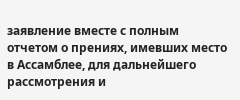заявление вместе с полным отчетом о прениях, имевших место в Ассамблее, для дальнейшего рассмотрения и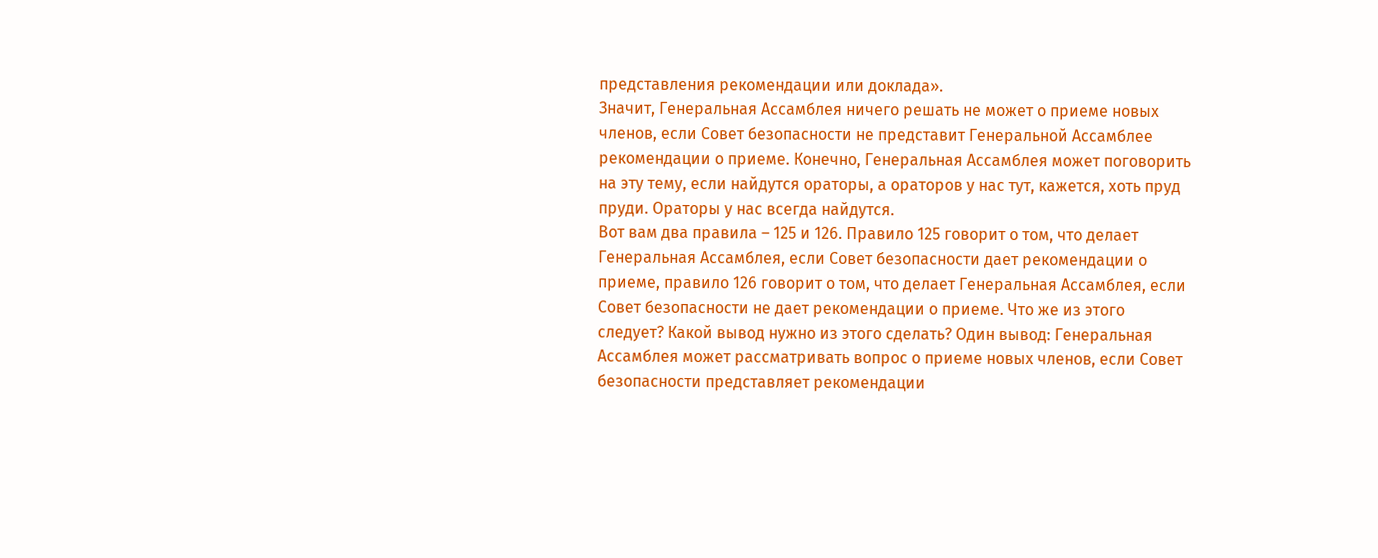представления рекомендации или доклада».
Значит, Генеральная Ассамблея ничего решать не может о приеме новых членов, если Совет безопасности не представит Генеральной Ассамблее рекомендации о приеме. Конечно, Генеральная Ассамблея может поговорить на эту тему, если найдутся ораторы, а ораторов у нас тут, кажется, хоть пруд пруди. Ораторы у нас всегда найдутся.
Вот вам два правила – 125 и 126. Правило 125 говорит о том, что делает Генеральная Ассамблея, если Совет безопасности дает рекомендации о приеме, правило 126 говорит о том, что делает Генеральная Ассамблея, если Совет безопасности не дает рекомендации о приеме. Что же из этого следует? Какой вывод нужно из этого сделать? Один вывод: Генеральная Ассамблея может рассматривать вопрос о приеме новых членов, если Совет безопасности представляет рекомендации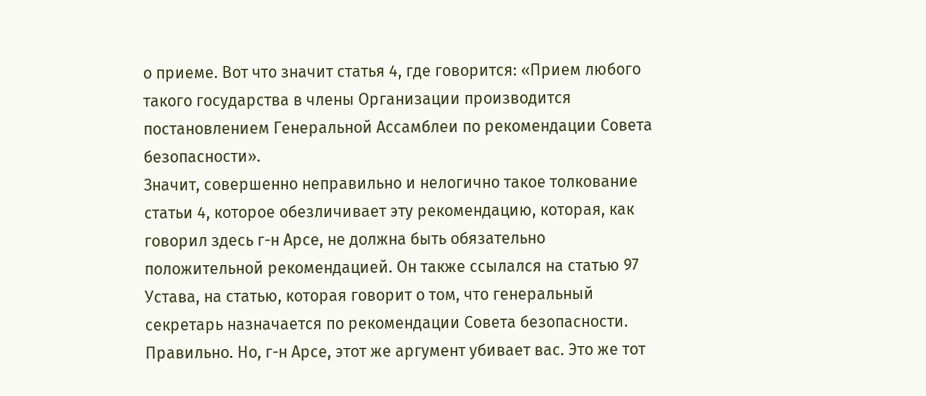о приеме. Вот что значит статья 4, где говорится: «Прием любого такого государства в члены Организации производится постановлением Генеральной Ассамблеи по рекомендации Совета безопасности».
Значит, совершенно неправильно и нелогично такое толкование статьи 4, которое обезличивает эту рекомендацию, которая, как говорил здесь г-н Арсе, не должна быть обязательно положительной рекомендацией. Он также ссылался на статью 97 Устава, на статью, которая говорит о том, что генеральный секретарь назначается по рекомендации Совета безопасности. Правильно. Но, г-н Арсе, этот же аргумент убивает вас. Это же тот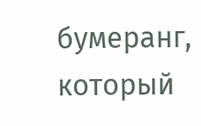бумеранг, который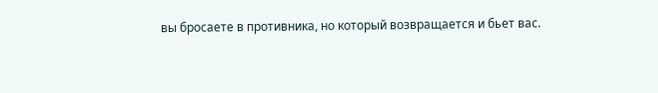вы бросаете в противника, но который возвращается и бьет вас.